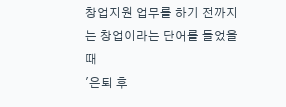창업지원 업무를 하기 전까지는 창업이라는 단어를 들었을 때
'은퇴 후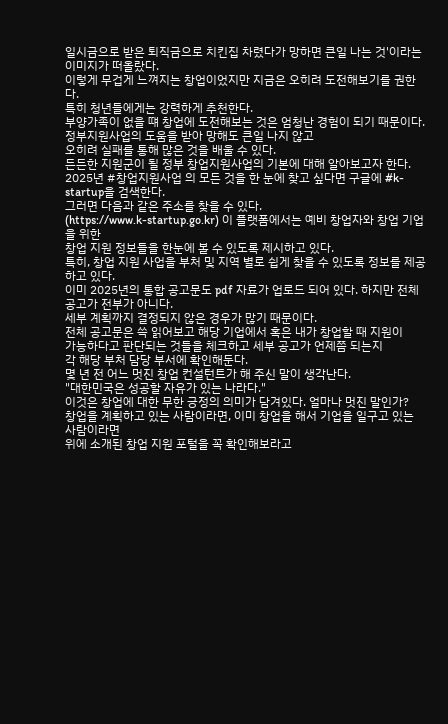일시금으로 받은 퇴직금으로 치킨집 차렸다가 망하면 큰일 나는 것'이라는
이미지가 떠올랐다.
이렇게 무겁게 느껴지는 창업이었지만 지금은 오히려 도전해보기를 권한다.
특히 청년들에게는 강력하게 추천한다.
부양가족이 없을 떄 창업에 도전해보는 것은 엄청난 경험이 되기 때문이다.
정부지원사업의 도움을 받아 망해도 큰일 나지 않고
오히려 실패를 통해 많은 것을 배울 수 있다.
든든한 지원군이 될 정부 창업지원사업의 기본에 대해 알아보고자 한다.
2025년 #창업지원사업 의 모든 것을 한 눈에 찾고 싶다면 구글에 #k-startup을 검색한다.
그러면 다음과 같은 주소를 찾을 수 있다.
(https://www.k-startup.go.kr) 이 플랫폼에서는 예비 창업자와 창업 기업을 위한
창업 지원 정보들을 한눈에 볼 수 있도록 제시하고 있다.
특히, 창업 지원 사업을 부처 및 지역 별로 쉽게 찾을 수 있도록 정보를 제공하고 있다.
이미 2025년의 통합 공고문도 pdf 자료가 업로드 되어 있다. 하지만 전체 공고가 전부가 아니다.
세부 계획까지 결정되지 않은 경우가 많기 때문이다.
전체 공고문은 쓱 읽어보고 해당 기업에서 혹은 내가 창업할 때 지원이
가능하다고 판단되는 것들을 체크하고 세부 공고가 언제쯤 되는지
각 해당 부처 담당 부서에 확인해둔다.
몇 년 전 어느 멋진 창업 컨설턴트가 해 주신 말이 생각난다.
"대한민국은 성공할 자유가 있는 나라다."
이것은 창업에 대한 무한 긍정의 의미가 담겨있다. 얼마나 멋진 말인가?
창업을 계획하고 있는 사람이라면, 이미 창업을 해서 기업을 일구고 있는 사람이라면
위에 소개된 창업 지원 포털을 꼭 확인해보라고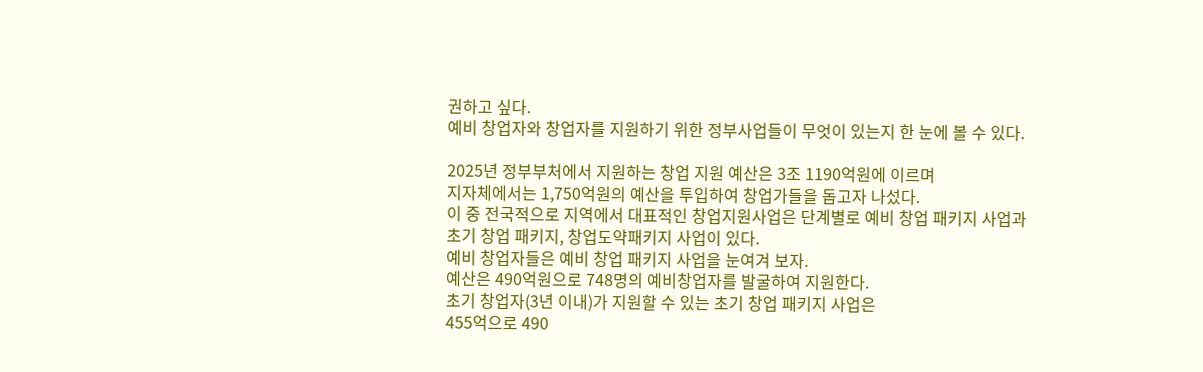권하고 싶다.
예비 창업자와 창업자를 지원하기 위한 정부사업들이 무엇이 있는지 한 눈에 볼 수 있다.

2025년 정부부처에서 지원하는 창업 지원 예산은 3조 1190억원에 이르며
지자체에서는 1,750억원의 예산을 투입하여 창업가들을 돕고자 나섰다.
이 중 전국적으로 지역에서 대표적인 창업지원사업은 단계별로 예비 창업 패키지 사업과
초기 창업 패키지, 창업도약패키지 사업이 있다.
예비 창업자들은 예비 창업 패키지 사업을 눈여겨 보자.
예산은 490억원으로 748명의 예비창업자를 발굴하여 지원한다.
초기 창업자(3년 이내)가 지원할 수 있는 초기 창업 패키지 사업은
455억으로 490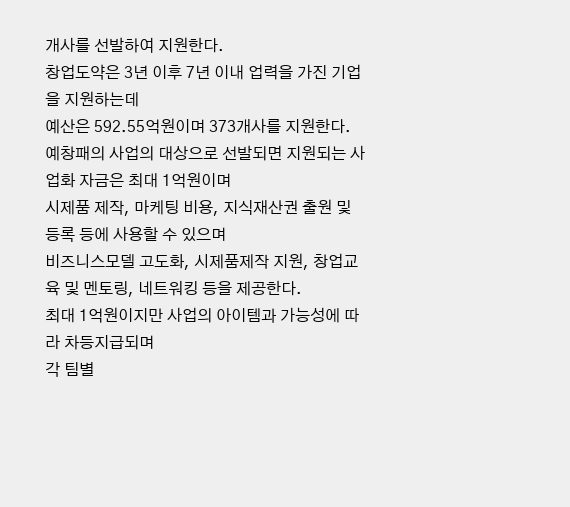개사를 선발하여 지원한다.
창업도약은 3년 이후 7년 이내 업력을 가진 기업을 지원하는데
예산은 592.55억원이며 373개사를 지원한다.
예창패의 사업의 대상으로 선발되면 지원되는 사업화 자금은 최대 1억원이며
시제품 제작, 마케팅 비용, 지식재산권 출원 및 등록 등에 사용할 수 있으며
비즈니스모델 고도화, 시제품제작 지원, 창업교육 및 멘토링, 네트워킹 등을 제공한다.
최대 1억원이지만 사업의 아이템과 가능성에 따라 차등지급되며
각 팀별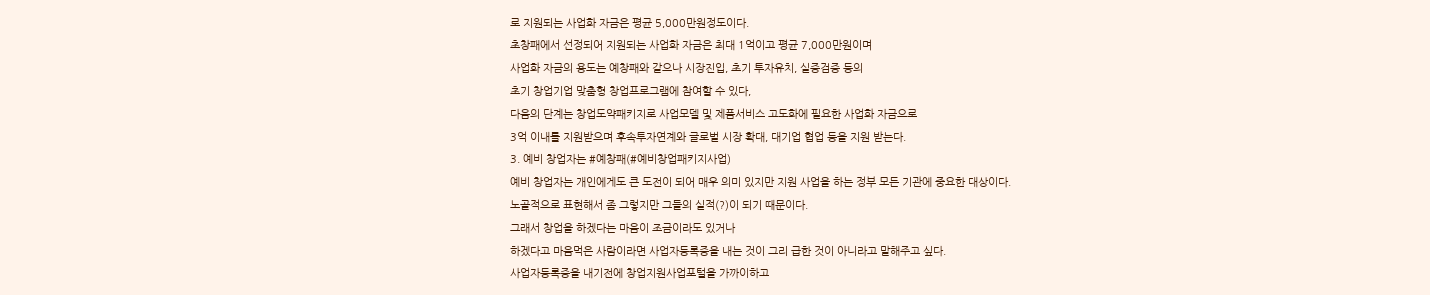로 지원되는 사업화 자금은 평균 5,000만원정도이다.
초창패에서 선정되어 지원되는 사업화 자금은 최대 1억이고 평균 7,000만원이며
사업화 자금의 용도는 예창패와 같으나 시장진입, 초기 투자유치, 실증검증 등의
초기 창업기업 맞춤형 창업프로그램에 참여할 수 있다,
다음의 단계는 창업도약패키지로 사업모델 및 제픔서비스 고도화에 필요한 사업화 자금으로
3억 이내를 지원받으며 후속투자연계와 글로벌 시장 확대, 대기업 협업 등을 지원 받는다.
3. 예비 창업자는 #예창패(#예비창업패키지사업)
예비 창업자는 개인에게도 큰 도전이 되어 매우 의미 있지만 지원 사업을 하는 정부 모든 기관에 중요한 대상이다.
노골적으로 표현해서 좀 그렇지만 그들의 실적(?)이 되기 때문이다.
그래서 창업을 하겠다는 마음이 조금이라도 있거나
하겠다고 마음먹은 사람이라면 사업자등록증을 내는 것이 그리 급한 것이 아니라고 말해주고 싶다.
사업자등록증을 내기전에 창업지원사업포털을 가까이하고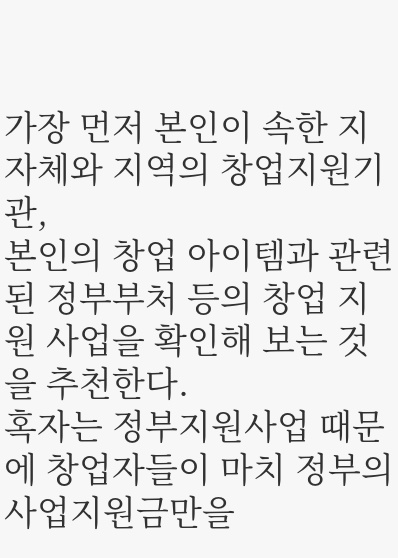가장 먼저 본인이 속한 지자체와 지역의 창업지원기관,
본인의 창업 아이템과 관련된 정부부처 등의 창업 지원 사업을 확인해 보는 것을 추천한다.
혹자는 정부지원사업 때문에 창업자들이 마치 정부의 사업지원금만을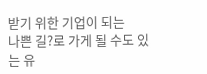받기 위한 기업이 되는
나쁜 길?로 가게 될 수도 있는 유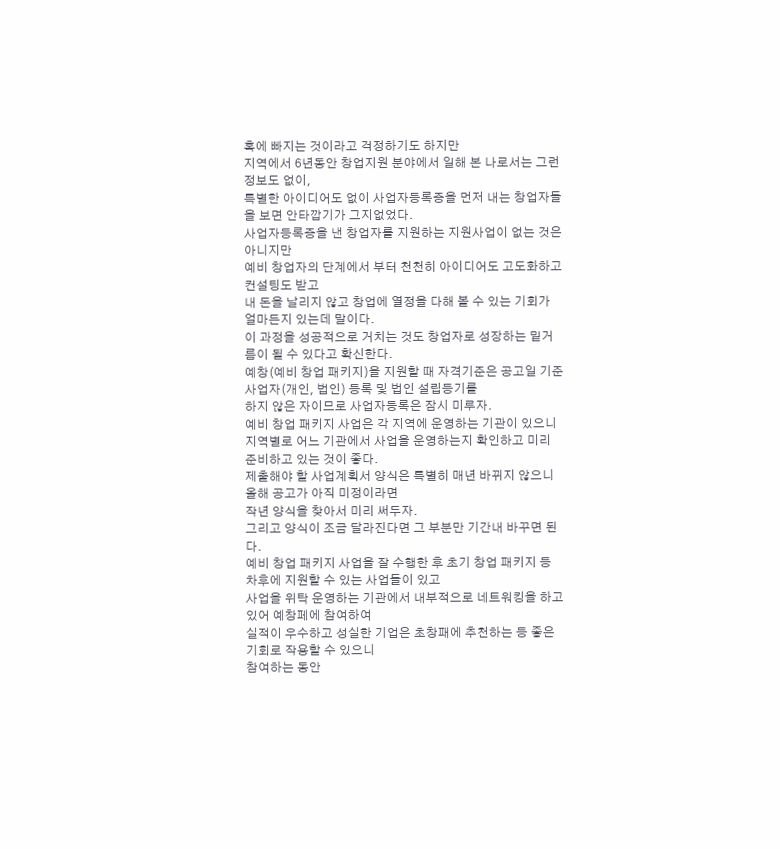혹에 빠지는 것이라고 걱정하기도 하지만
지역에서 6년동안 창업지원 분야에서 일해 본 나로서는 그런 정보도 없이,
특별한 아이디어도 없이 사업자등록증을 먼저 내는 창업자들을 보면 안타깝기가 그지없었다.
사업자등록증을 낸 창업자를 지원하는 지원사업이 없는 것은 아니지만
예비 창업자의 단계에서 부터 천천히 아이디어도 고도화하고 컨설팅도 받고
내 돈을 날리지 않고 창업에 열정을 다해 볼 수 있는 기회가 얼마든지 있는데 말이다.
이 과정을 성공적으로 거치는 것도 창업자로 성장하는 밑거름이 될 수 있다고 확신한다.
예창(예비 창업 패키지)을 지원할 때 자격기준은 공고일 기준 사업자(개인, 법인) 등록 및 법인 설립등기를
하지 않은 자이므로 사업자등록은 잠시 미루자.
예비 창업 패키지 사업은 각 지역에 운영하는 기관이 있으니
지역별로 어느 기관에서 사업을 운영하는지 확인하고 미리 준비하고 있는 것이 좋다.
제출해야 할 사업계획서 양식은 특별히 매년 바뀌지 않으니 올해 공고가 아직 미정이라면
작년 양식을 찾아서 미리 써두자.
그리고 양식이 조금 달라진다면 그 부분만 기간내 바꾸면 된다.
예비 창업 패키지 사업을 잘 수행한 후 초기 창업 패키지 등 차후에 지원할 수 있는 사업들이 있고
사업을 위탁 운영하는 기관에서 내부적으로 네트워킹을 하고 있어 예창페에 참여하여
실적이 우수하고 성실한 기업은 초창패에 추천하는 등 좋은 기회로 작용할 수 있으니
참여하는 동안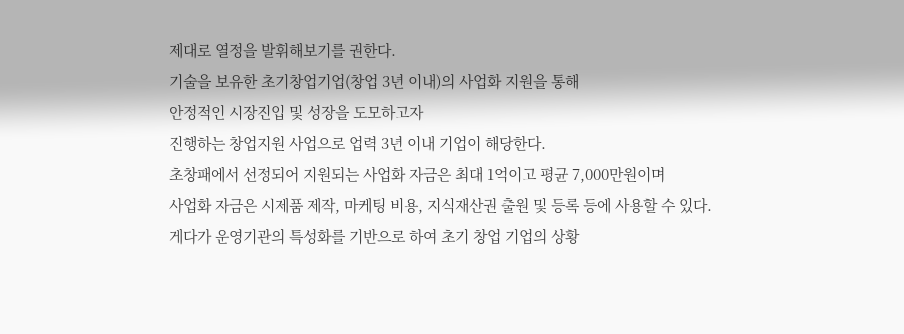제대로 열정을 발휘해보기를 권한다.
기술을 보유한 초기창업기업(창업 3년 이내)의 사업화 지원을 통해
안정적인 시장진입 및 성장을 도모하고자
진행하는 창업지원 사업으로 업력 3년 이내 기업이 해당한다.
초창패에서 선정되어 지원되는 사업화 자금은 최대 1억이고 평균 7,000만원이며
사업화 자금은 시제품 제작, 마케팅 비용, 지식재산권 출원 및 등록 등에 사용할 수 있다.
게다가 운영기관의 특성화를 기반으로 하여 초기 창업 기업의 상황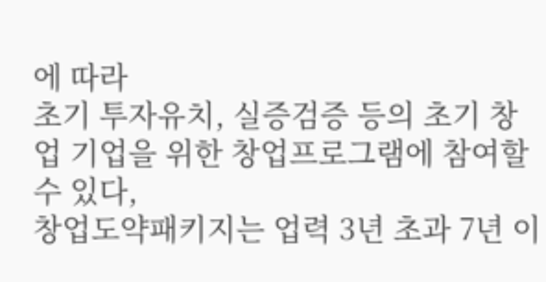에 따라
초기 투자유치, 실증검증 등의 초기 창업 기업을 위한 창업프로그램에 참여할 수 있다,
창업도약패키지는 업력 3년 초과 7년 이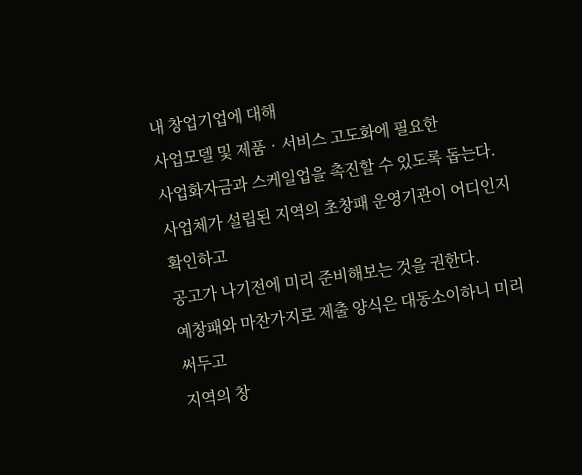내 창업기업에 대해
사업모델 및 제품‧서비스 고도화에 필요한
사업화자금과 스케일업을 촉진할 수 있도록 돕는다.
사업체가 설립된 지역의 초창패 운영기관이 어디인지 확인하고
공고가 나기전에 미리 준비해보는 것을 권한다.
예창패와 마찬가지로 제출 양식은 대동소이하니 미리 써두고
지역의 창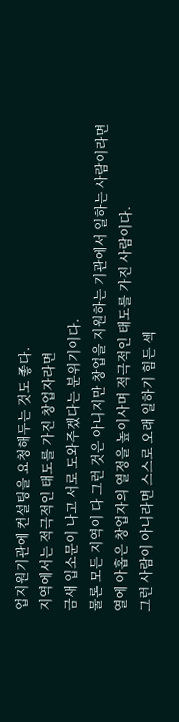업지원기관에 컨설팅을 요청해두는 것도 좋다.
지역에서는 적극적인 태도를 가진 창업자라면
금새 입소문이 나고 서로 도와주겠다는 분위기이다.
물론 모든 지역이 다 그런 것은 아니지만 창업을 지원하는 기관에서 일하는 사람이라면
열에 아홉은 창업자의 열정을 높이사며 적극적인 태도를 가진 사람이다.
그런 사람이 아니라면 스스로 오래 일하기 힘든 섹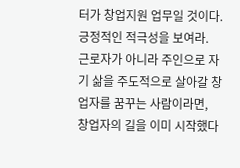터가 창업지원 업무일 것이다.
긍정적인 적극성을 보여라.
근로자가 아니라 주인으로 자기 삶을 주도적으로 살아갈 창업자를 꿈꾸는 사람이라면,
창업자의 길을 이미 시작했다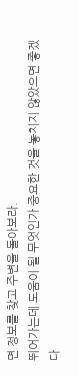면 정보를 찾고 주변을 돌아보라.
뛰어가는데 도움이 될 무엇인가 중요한 것을 놓치지 않았으면 좋겠다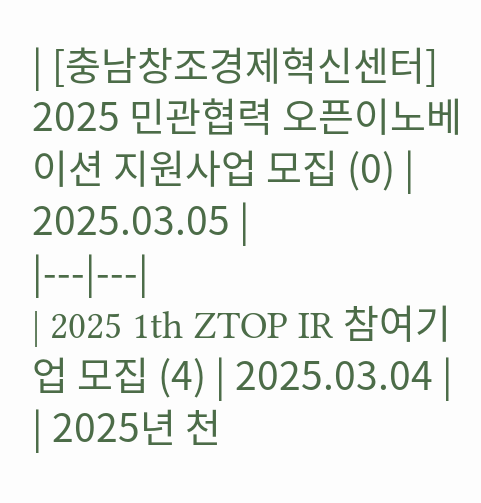| [충남창조경제혁신센터] 2025 민관협력 오픈이노베이션 지원사업 모집 (0) | 2025.03.05 |
|---|---|
| 2025 1th ZTOP IR 참여기업 모집 (4) | 2025.03.04 |
| 2025년 천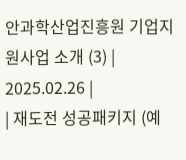안과학산업진흥원 기업지원사업 소개 (3) | 2025.02.26 |
| 재도전 성공패키지 (예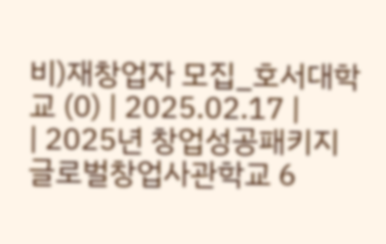비)재창업자 모집_호서대학교 (0) | 2025.02.17 |
| 2025년 창업성공패키지 글로벌창업사관학교 6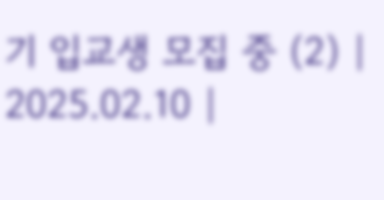기 입교생 모집 중 (2) | 2025.02.10 |